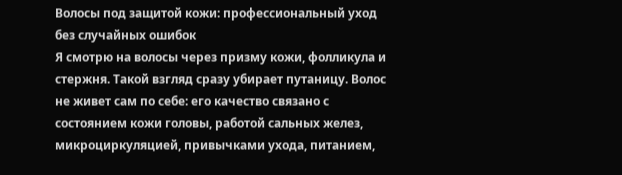Волосы под защитой кожи: профессиональный уход без случайных ошибок
Я смотрю на волосы через призму кожи, фолликула и стержня. Такой взгляд сразу убирает путаницу. Волос не живет сам по себе: его качество связано с состоянием кожи головы, работой сальных желез, микроциркуляцией, привычками ухода, питанием,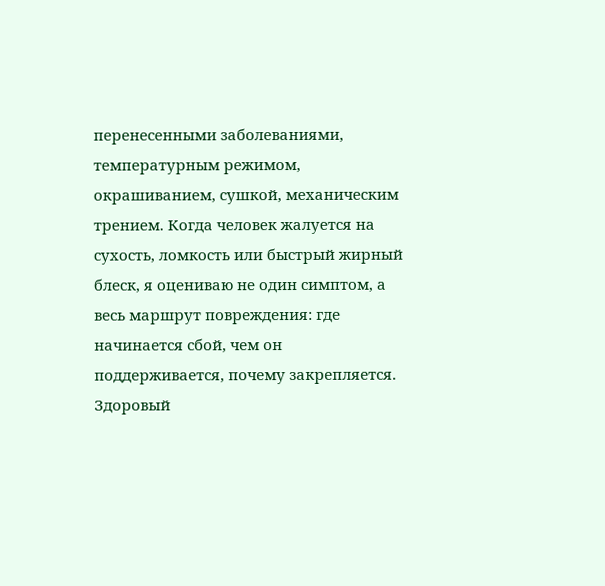перенесенными заболеваниями, температурным режимом, окрашиванием, сушкой, механическим трением. Когда человек жалуется на сухость, ломкость или быстрый жирный блеск, я оцениваю не один симптом, а весь маршрут повреждения: где начинается сбой, чем он поддерживается, почему закрепляется.
Здоровый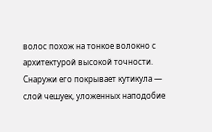волос похож на тонкое волокно с архитектурой высокой точности. Снаружи его покрывает кутикула — слой чешуек, уложенных наподобие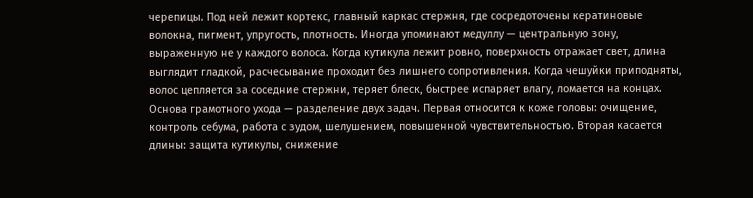черепицы. Под ней лежит кортекс, главный каркас стержня, где сосредоточены кератиновые волокна, пигмент, упругость, плотность. Иногда упоминают медуллу — центральную зону, выраженную не у каждого волоса. Когда кутикула лежит ровно, поверхность отражает свет, длина выглядит гладкой, расчесывание проходит без лишнего сопротивления. Когда чешуйки приподняты, волос цепляется за соседние стержни, теряет блеск, быстрее испаряет влагу, ломается на концах.
Основа грамотного ухода — разделение двух задач. Первая относится к коже головы: очищение, контроль себума, работа с зудом, шелушением, повышенной чувствительностью. Вторая касается длины: защита кутикулы, снижение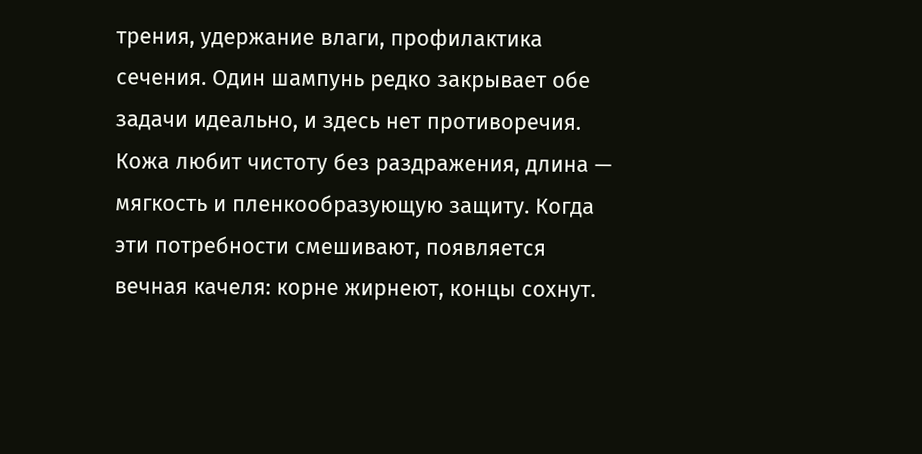трения, удержание влаги, профилактика сечения. Один шампунь редко закрывает обе задачи идеально, и здесь нет противоречия. Кожа любит чистоту без раздражения, длина — мягкость и пленкообразующую защиту. Когда эти потребности смешивают, появляется вечная качеля: корне жирнеют, концы сохнут.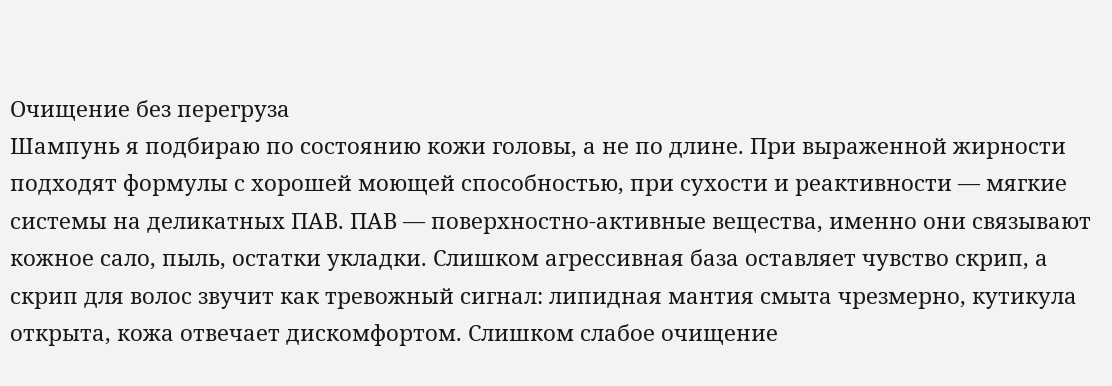Очищение без перегруза
Шампунь я подбираю по состоянию кожи головы, а не по длине. При выраженной жирности подходят формулы с хорошей моющей способностью, при сухости и реактивности — мягкие системы на деликатных ПАВ. ПАВ — поверхностно-активные вещества, именно они связывают кожное сало, пыль, остатки укладки. Слишком агрессивная база оставляет чувство скрип, а скрип для волос звучит как тревожный сигнал: липидная мантия смыта чрезмерно, кутикула открыта, кожа отвечает дискомфортом. Слишком слабое очищение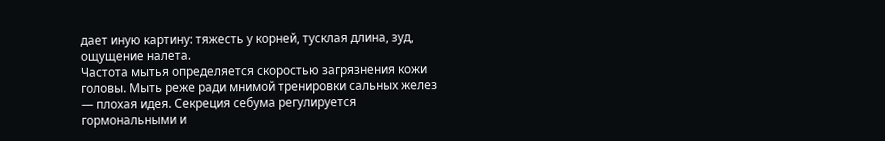дает иную картину: тяжесть у корней, тусклая длина, зуд, ощущение налета.
Частота мытья определяется скоростью загрязнения кожи головы. Мыть реже ради мнимой тренировки сальных желез — плохая идея. Секреция себума регулируется гормональными и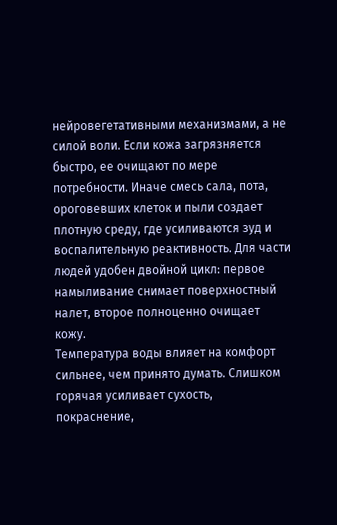нейровегетативными механизмами, а не силой воли. Если кожа загрязняется быстро, ее очищают по мере потребности. Иначе смесь сала, пота, ороговевших клеток и пыли создает плотную среду, где усиливаются зуд и воспалительную реактивность. Для части людей удобен двойной цикл: первое намыливание снимает поверхностный налет, второе полноценно очищает кожу.
Температура воды влияет на комфорт сильнее, чем принято думать. Слишком горячая усиливает сухость, покраснение,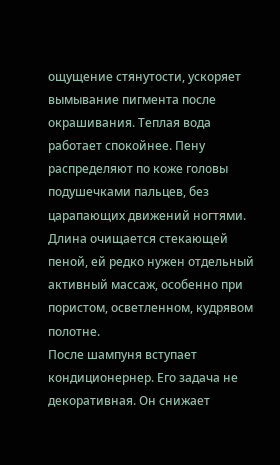ощущение стянутости, ускоряет вымывание пигмента после окрашивания. Теплая вода работает спокойнее. Пену распределяют по коже головы подушечками пальцев, без царапающих движений ногтями. Длина очищается стекающей пеной, ей редко нужен отдельный активный массаж, особенно при пористом, осветленном, кудрявом полотне.
После шампуня вступает кондиционернер. Его задача не декоративная. Он снижает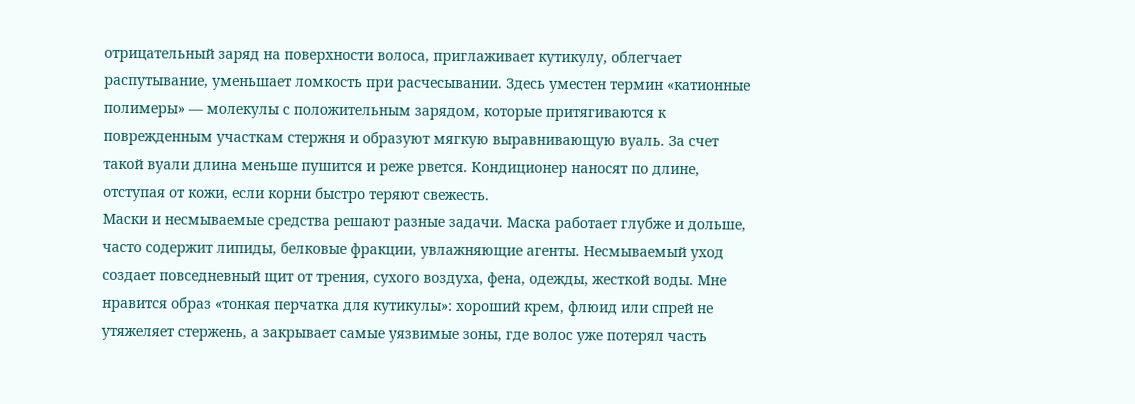отрицательный заряд на поверхности волоса, приглаживает кутикулу, облегчает распутывание, уменьшает ломкость при расчесывании. Здесь уместен термин «катионные полимеры» — молекулы с положительным зарядом, которые притягиваются к поврежденным участкам стержня и образуют мягкую выравнивающую вуаль. За счет такой вуали длина меньше пушится и реже рвется. Кондиционер наносят по длине, отступая от кожи, если корни быстро теряют свежесть.
Маски и несмываемые средства решают разные задачи. Маска работает глубже и дольше, часто содержит липиды, белковые фракции, увлажняющие агенты. Несмываемый уход создает повседневный щит от трения, сухого воздуха, фена, одежды, жесткой воды. Мне нравится образ «тонкая перчатка для кутикулы»: хороший крем, флюид или спрей не утяжеляет стержень, а закрывает самые уязвимые зоны, где волос уже потерял часть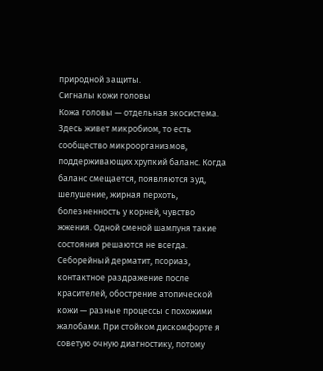природной защиты.
Сигналы кожи головы
Кожа головы — отдельная экосистема. Здесь живет микробиом, то есть сообщество микроорганизмов, поддерживающих хрупкий баланс. Когда баланс смещается, появляются зуд, шелушение, жирная перхоть, болезненность у корней, чувство жжения. Одной сменой шампуня такие состояния решаются не всегда. Себорейный дерматит, псориаз, контактное раздражение после красителей, обострение атопической кожи — разные процессы с похожими жалобами. При стойком дискомфорте я советую очную диагностику, потому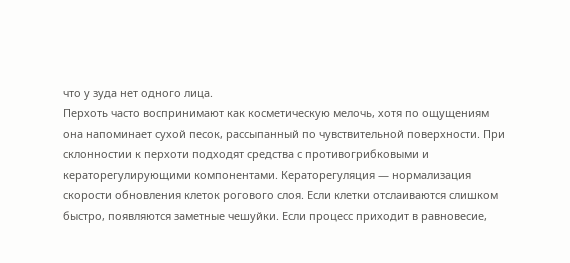что у зуда нет одного лица.
Перхоть часто воспринимают как косметическую мелочь, хотя по ощущениям она напоминает сухой песок, рассыпанный по чувствительной поверхности. При склонностии к перхоти подходят средства с противогрибковыми и кераторегулирующими компонентами. Кераторегуляция — нормализация скорости обновления клеток рогового слоя. Если клетки отслаиваются слишком быстро, появляются заметные чешуйки. Если процесс приходит в равновесие,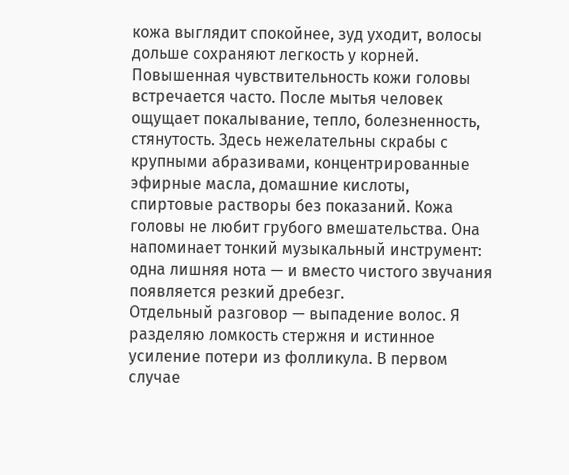кожа выглядит спокойнее, зуд уходит, волосы дольше сохраняют легкость у корней.
Повышенная чувствительность кожи головы встречается часто. После мытья человек ощущает покалывание, тепло, болезненность, стянутость. Здесь нежелательны скрабы с крупными абразивами, концентрированные эфирные масла, домашние кислоты, спиртовые растворы без показаний. Кожа головы не любит грубого вмешательства. Она напоминает тонкий музыкальный инструмент: одна лишняя нота — и вместо чистого звучания появляется резкий дребезг.
Отдельный разговор — выпадение волос. Я разделяю ломкость стержня и истинное усиление потери из фолликула. В первом случае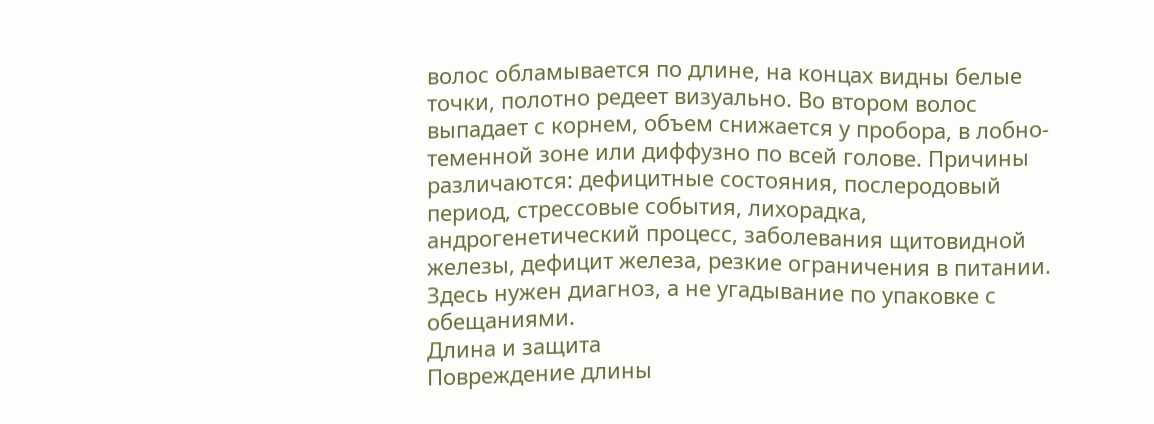волос обламывается по длине, на концах видны белые точки, полотно редеет визуально. Во втором волос выпадает с корнем, объем снижается у пробора, в лобно-теменной зоне или диффузно по всей голове. Причины различаются: дефицитные состояния, послеродовый период, стрессовые события, лихорадка, андрогенетический процесс, заболевания щитовидной железы, дефицит железа, резкие ограничения в питании. Здесь нужен диагноз, а не угадывание по упаковке с обещаниями.
Длина и защита
Повреждение длины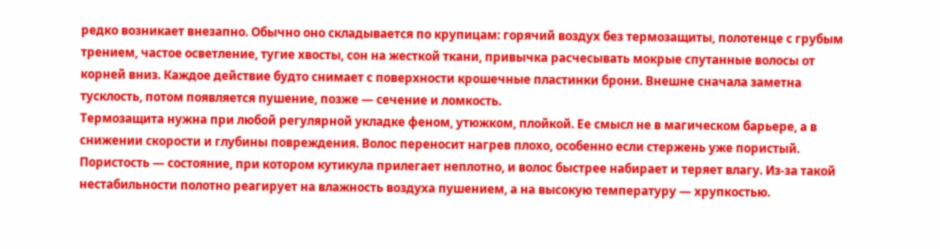редко возникает внезапно. Обычно оно складывается по крупицам: горячий воздух без термозащиты, полотенце с грубым трением, частое осветление, тугие хвосты, сон на жесткой ткани, привычка расчесывать мокрые спутанные волосы от корней вниз. Каждое действие будто снимает с поверхности крошечные пластинки брони. Внешне сначала заметна тусклость, потом появляется пушение, позже — сечение и ломкость.
Термозащита нужна при любой регулярной укладке феном, утюжком, плойкой. Ее смысл не в магическом барьере, а в снижении скорости и глубины повреждения. Волос переносит нагрев плохо, особенно если стержень уже пористый. Пористость — состояние, при котором кутикула прилегает неплотно, и волос быстрее набирает и теряет влагу. Из-за такой нестабильности полотно реагирует на влажность воздуха пушением, а на высокую температуру — хрупкостью.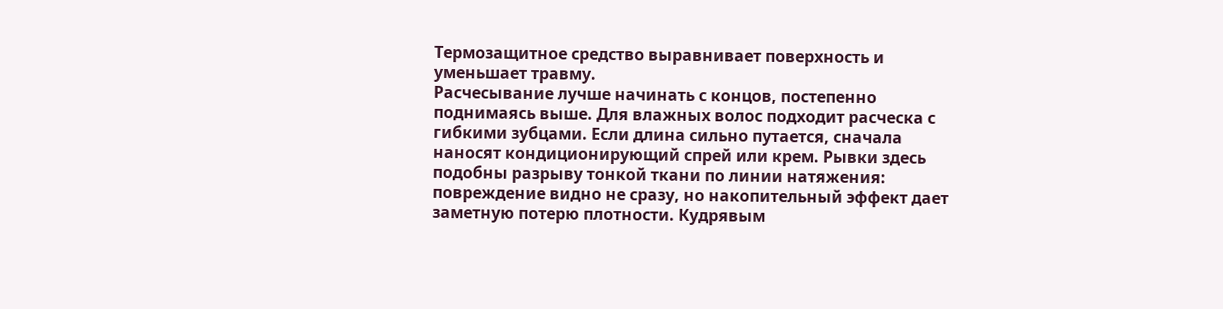Термозащитное средство выравнивает поверхность и уменьшает травму.
Расчесывание лучше начинать с концов, постепенно поднимаясь выше. Для влажных волос подходит расческа с гибкими зубцами. Если длина сильно путается, сначала наносят кондиционирующий спрей или крем. Рывки здесь подобны разрыву тонкой ткани по линии натяжения: повреждение видно не сразу, но накопительный эффект дает заметную потерю плотности. Кудрявым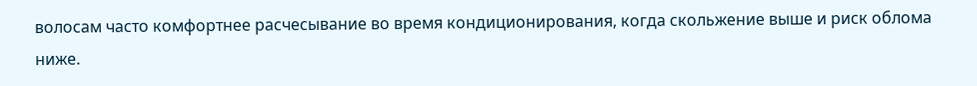волосам часто комфортнее расчесывание во время кондиционирования, когда скольжение выше и риск облома ниже.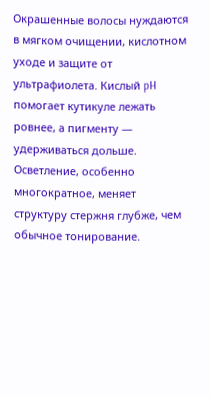Окрашенные волосы нуждаются в мягком очищении, кислотном уходе и защите от ультрафиолета. Кислый pH помогает кутикуле лежать ровнее, а пигменту — удерживаться дольше. Осветление, особенно многократное, меняет структуру стержня глубже, чем обычное тонирование.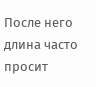После него длина часто просит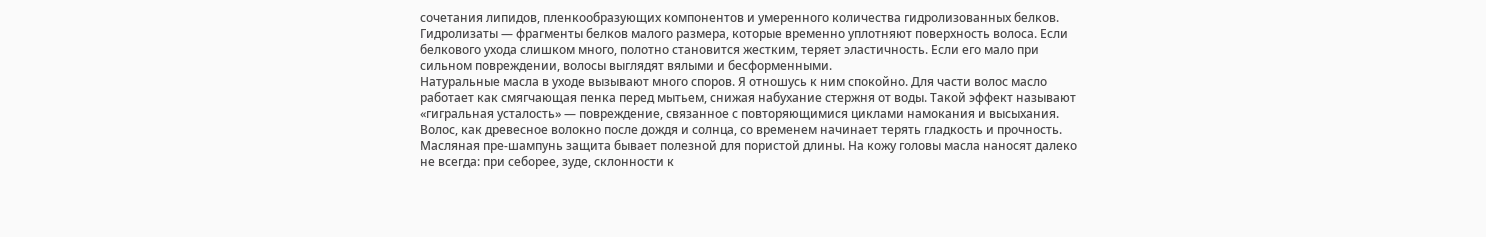сочетания липидов, пленкообразующих компонентов и умеренного количества гидролизованных белков. Гидролизаты — фрагменты белков малого размера, которые временно уплотняют поверхность волоса. Если белкового ухода слишком много, полотно становится жестким, теряет эластичность. Если его мало при сильном повреждении, волосы выглядят вялыми и бесформенными.
Натуральные масла в уходе вызывают много споров. Я отношусь к ним спокойно. Для части волос масло работает как смягчающая пенка перед мытьем, снижая набухание стержня от воды. Такой эффект называют «гигральная усталость» — повреждение, связанное с повторяющимися циклами намокания и высыхания. Волос, как древесное волокно после дождя и солнца, со временем начинает терять гладкость и прочность. Масляная пре-шампунь защита бывает полезной для пористой длины. На кожу головы масла наносят далеко не всегда: при себорее, зуде, склонности к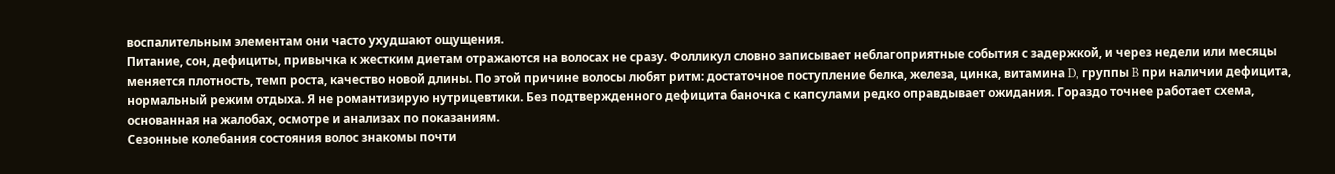воспалительным элементам они часто ухудшают ощущения.
Питание, сон, дефициты, привычка к жестким диетам отражаются на волосах не сразу. Фолликул словно записывает неблагоприятные события с задержкой, и через недели или месяцы меняется плотность, темп роста, качество новой длины. По этой причине волосы любят ритм: достаточное поступление белка, железа, цинка, витамина D, группы B при наличии дефицита, нормальный режим отдыха. Я не романтизирую нутрицевтики. Без подтвержденного дефицита баночка с капсулами редко оправдывает ожидания. Гораздо точнее работает схема, основанная на жалобах, осмотре и анализах по показаниям.
Сезонные колебания состояния волос знакомы почти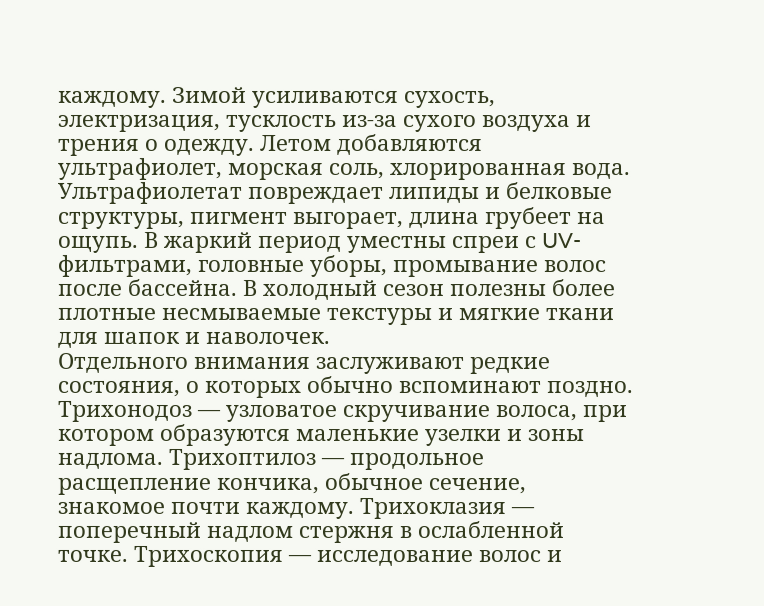каждому. Зимой усиливаются сухость, электризация, тусклость из-за сухого воздуха и трения о одежду. Летом добавляются ультрафиолет, морская соль, хлорированная вода. Ультрафиолетат повреждает липиды и белковые структуры, пигмент выгорает, длина грубеет на ощупь. В жаркий период уместны спреи с UV-фильтрами, головные уборы, промывание волос после бассейна. В холодный сезон полезны более плотные несмываемые текстуры и мягкие ткани для шапок и наволочек.
Отдельного внимания заслуживают редкие состояния, о которых обычно вспоминают поздно. Трихонодоз — узловатое скручивание волоса, при котором образуются маленькие узелки и зоны надлома. Трихоптилоз — продольное расщепление кончика, обычное сечение, знакомое почти каждому. Трихоклазия — поперечный надлом стержня в ослабленной точке. Трихоскопия — исследование волос и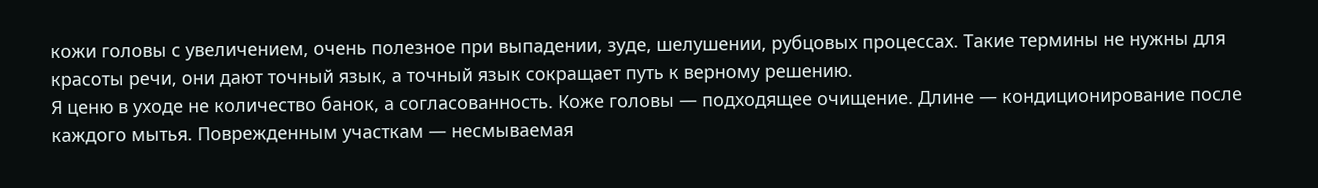кожи головы с увеличением, очень полезное при выпадении, зуде, шелушении, рубцовых процессах. Такие термины не нужны для красоты речи, они дают точный язык, а точный язык сокращает путь к верному решению.
Я ценю в уходе не количество банок, а согласованность. Коже головы — подходящее очищение. Длине — кондиционирование после каждого мытья. Поврежденным участкам — несмываемая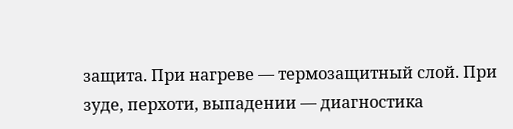защита. При нагреве — термозащитный слой. При зуде, перхоти, выпадении — диагностика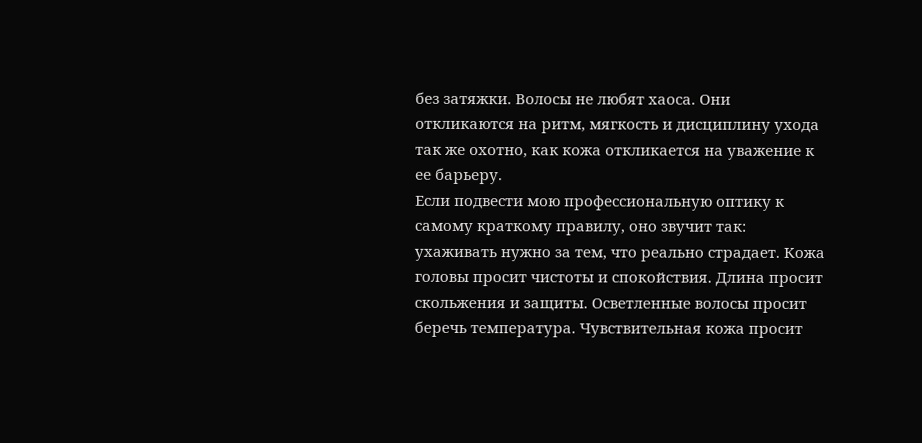без затяжки. Волосы не любят хаоса. Они откликаются на ритм, мягкость и дисциплину ухода так же охотно, как кожа откликается на уважение к ее барьеру.
Если подвести мою профессиональную оптику к самому краткому правилу, оно звучит так: ухаживать нужно за тем, что реально страдает. Кожа головы просит чистоты и спокойствия. Длина просит скольжения и защиты. Осветленные волосы просит беречь температура. Чувствительная кожа просит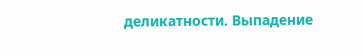деликатности. Выпадение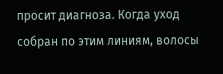просит диагноза. Когда уход собран по этим линиям, волосы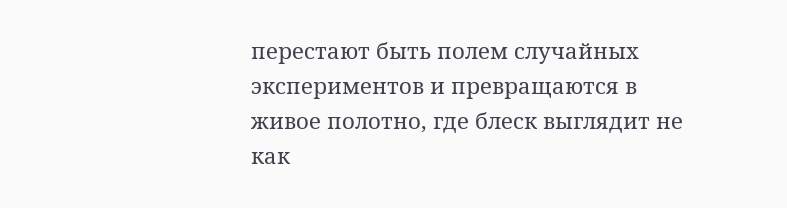перестают быть полем случайных экспериментов и превращаются в живое полотно, где блеск выглядит не как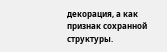декорация, а как признак сохранной структуры.